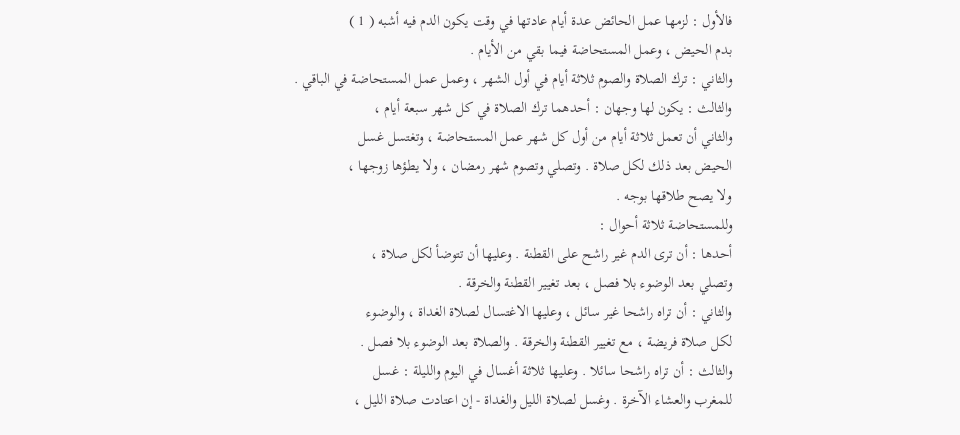فالأول : لزمها عمل الحائض عدة أيام عادتها في وقت يكون الدم فيه أشبه ( 1 )
بدم الحيض ، وعمل المستحاضة فيما بقي من الأيام .
والثاني : ترك الصلاة والصوم ثلاثة أيام في أول الشهر ، وعمل عمل المستحاضة في الباقي .
والثالث : يكون لها وجهان : أحدهما ترك الصلاة في كل شهر سبعة أيام ،
والثاني أن تعمل ثلاثة أيام من أول كل شهر عمل المستحاضة ، وتغتسل غسل
الحيض بعد ذلك لكل صلاة . وتصلي وتصوم شهر رمضان ، ولا يطؤها زوجها ،
ولا يصح طلاقها بوجه .
وللمستحاضة ثلاثة أحوال :
أحدها : أن ترى الدم غير راشح على القطنة . وعليها أن تتوضأ لكل صلاة ،
وتصلي بعد الوضوء بلا فصل ، بعد تغيير القطنة والخرقة .
والثاني : أن تراه راشحا غير سائل ، وعليها الاغتسال لصلاة الغداة ، والوضوء
لكل صلاة فريضة ، مع تغيير القطنة والخرقة . والصلاة بعد الوضوء بلا فصل .
والثالث : أن تراه راشحا سائلا . وعليها ثلاثة أغسال في اليوم والليلة : غسل
للمغرب والعشاء الآخرة . وغسل لصلاة الليل والغداة - إن اعتادت صلاة الليل ،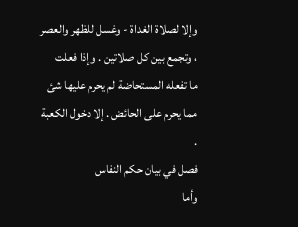وإلا لصلاة الغداة - وغسل للظهر والعصر ، وتجمع بين كل صلاتين . وإذا فعلت
ما تفعله المستحاضة لم يحرم عليها شئ مما يحرم على الحائض . إلا دخول الكعبة .
فصل في بيان حكم النفاس
وأما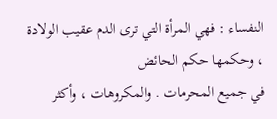النفساء : فهي المرأة التي ترى الدم عقيب الولادة ، وحكمها حكم الحائض
في جميع المحرمات . والمكروهات ، وأكثر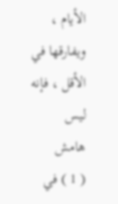الأيام ، ويفارقها في الأقل ، فإنه ليس
هامش
( 1 ) في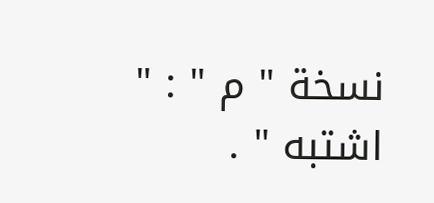نسخة " م " : " اشتبه " .